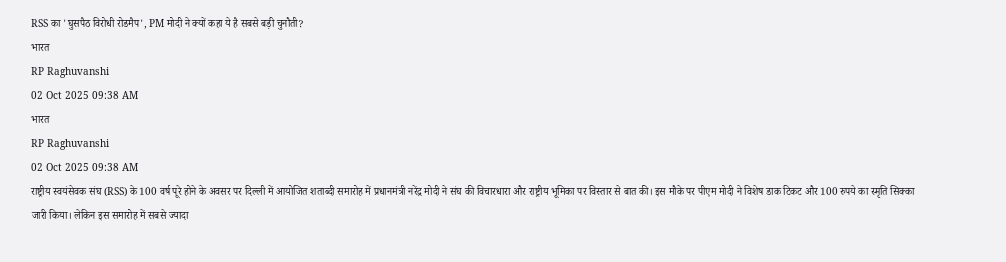RSS का 'घुसपैठ विरोधी रोडमैप', PM मोदी ने क्यों कहा ये है सबसे बड़ी चुनौती?
भारत
RP Raghuvanshi
02 Oct 2025 09:38 AM
भारत
RP Raghuvanshi
02 Oct 2025 09:38 AM
राष्ट्रीय स्वयंसेवक संघ (RSS) के 100 वर्ष पूरे होने के अवसर पर दिल्ली में आयोजित शताब्दी समारोह में प्रधानमंत्री नरेंद्र मोदी ने संघ की विचारधारा और राष्ट्रीय भूमिका पर विस्तार से बात की। इस मौके पर पीएम मोदी ने विशेष डाक टिकट और 100 रुपये का स्मृति सिक्का जारी किया। लेकिन इस समारोह में सबसे ज्यादा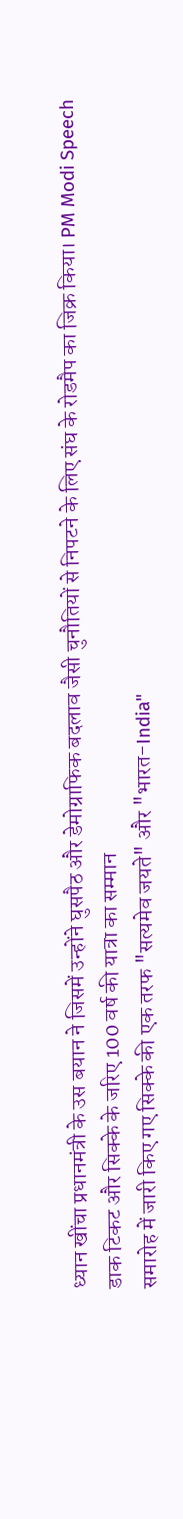ध्यान खींचा प्रधानमंत्री के उस बयान ने जिसमें उन्होंने घुसपैठ और डेमोग्राफिक बदलाव जैसी चुनौतियों से निपटने के लिए संघ के रोडमैप का जिक्र किया। PM Modi Speech
डाक टिकट और सिक्के के जरिए 100 वर्ष की यात्रा का सम्मान
समारोह में जारी किए गए सिक्के की एक तरफ "सत्यमेव जयते" और "भारत-India"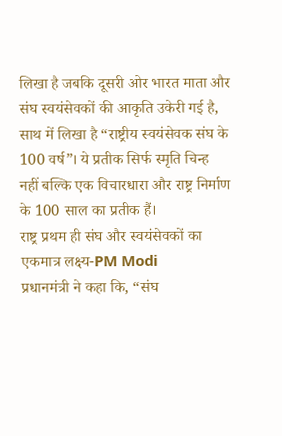लिखा है जबकि दूसरी ओर भारत माता और संघ स्वयंसेवकों की आकृति उकेरी गई है, साथ में लिखा है “राष्ट्रीय स्वयंसेवक संघ के 100 वर्ष”। ये प्रतीक सिर्फ स्मृति चिन्ह नहीं बल्कि एक विचारधारा और राष्ट्र निर्माण के 100 साल का प्रतीक हैं।
राष्ट्र प्रथम ही संघ और स्वयंसेवकों का एकमात्र लक्ष्य-PM Modi
प्रधानमंत्री ने कहा कि, “संघ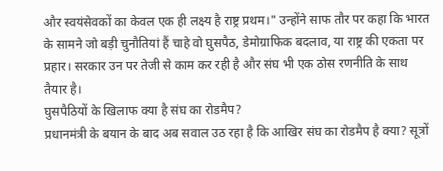और स्वयंसेवकों का केवल एक ही लक्ष्य है राष्ट्र प्रथम।" उन्होंने साफ तौर पर कहा कि भारत के सामने जो बड़ी चुनौतियां हैं चाहे वो घुसपैठ, डेमोग्राफिक बदलाव, या राष्ट्र की एकता पर प्रहार। सरकार उन पर तेजी से काम कर रही है और संघ भी एक ठोस रणनीति के साथ तैयार है।
घुसपैठियों के खिलाफ क्या है संघ का रोडमैप?
प्रधानमंत्री के बयान के बाद अब सवाल उठ रहा है कि आखिर संघ का रोडमैप है क्या? सूत्रों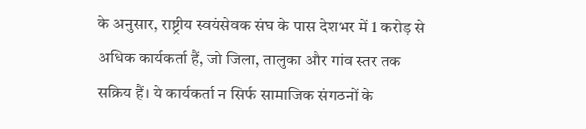के अनुसार, राष्ट्रीय स्वयंसेवक संघ के पास देशभर में 1 करोड़ से अधिक कार्यकर्ता हैं, जो जिला, तालुका और गांव स्तर तक सक्रिय हैं। ये कार्यकर्ता न सिर्फ सामाजिक संगठनों के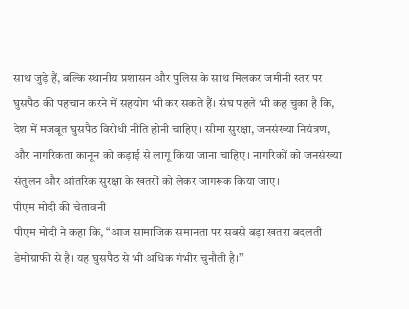साथ जुड़े हैं, बल्कि स्थानीय प्रशासन और पुलिस के साथ मिलकर जमीनी स्तर पर घुसपैठ की पहचान करने में सहयोग भी कर सकते हैं। संघ पहले भी कह चुका है कि, देश में मजबूत घुसपैठ विरोधी नीति होनी चाहिए। सीमा सुरक्षा, जनसंख्या नियंत्रण, और नागरिकता कानून को कड़ाई से लागू किया जाना चाहिए। नागरिकों को जनसंख्या संतुलन और आंतरिक सुरक्षा के खतरों को लेकर जागरूक किया जाए।
पीएम मोदी की चेतावनी
पीएम मोदी ने कहा कि, “आज सामाजिक समानता पर सबसे बड़ा खतरा बदलती डेमोग्राफी से है। यह घुसपैठ से भी अधिक गंभीर चुनौती है।”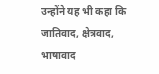उन्होंने यह भी कहा कि जातिवाद, क्षेत्रवाद, भाषावाद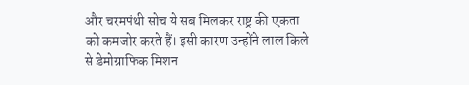और चरमपंथी सोच ये सब मिलकर राष्ट्र की एकता को कमजोर करते हैं। इसी कारण उन्होंने लाल किले से डेमोग्राफिक मिशन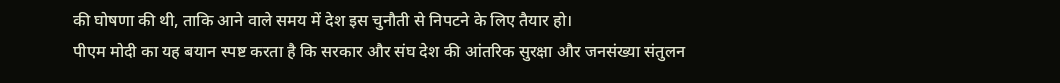की घोषणा की थी, ताकि आने वाले समय में देश इस चुनौती से निपटने के लिए तैयार हो।
पीएम मोदी का यह बयान स्पष्ट करता है कि सरकार और संघ देश की आंतरिक सुरक्षा और जनसंख्या संतुलन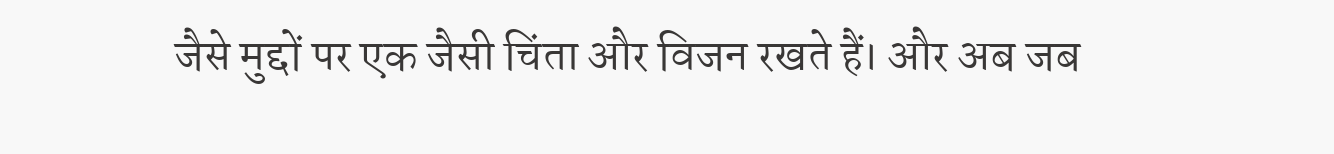जैसे मुद्दों पर एक जैसी चिंता और विजन रखते हैं। और अब जब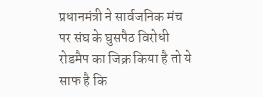प्रधानमंत्री ने सार्वजनिक मंच पर संघ के घुसपैठ विरोधी रोडमैप का जिक्र किया है तो ये साफ है कि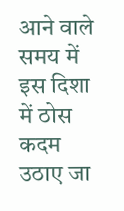आने वाले समय में इस दिशा में ठोस कदम उठाए जा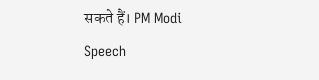सकते हैं। PM Modi Speech